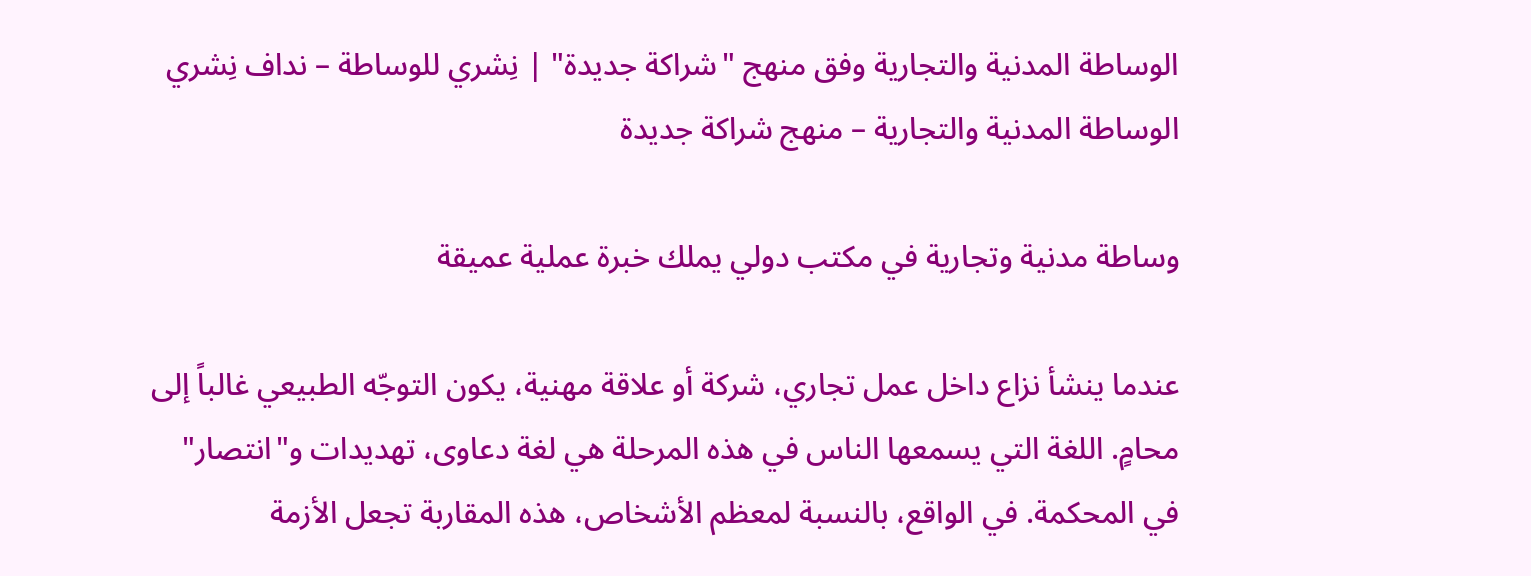الوساطة المدنية والتجارية وفق منهج "شراكة جديدة" | نِشري للوساطة – نداف نِشري
الوساطة المدنية والتجارية – منهج شراكة جديدة

وساطة مدنية وتجارية في مكتب دولي يملك خبرة عملية عميقة

عندما ينشأ نزاع داخل عمل تجاري، شركة أو علاقة مهنية، يكون التوجّه الطبيعي غالباً إلى محامٍ. اللغة التي يسمعها الناس في هذه المرحلة هي لغة دعاوى، تهديدات و"انتصار" في المحكمة. في الواقع، بالنسبة لمعظم الأشخاص، هذه المقاربة تجعل الأزمة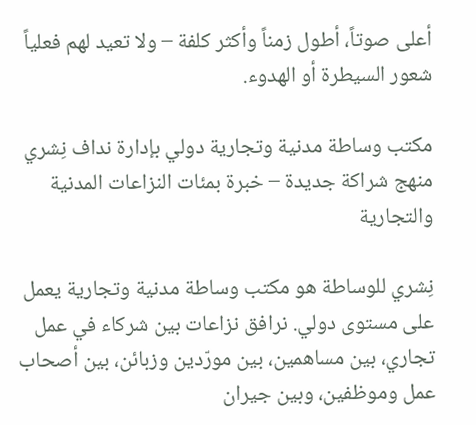أعلى صوتاً، أطول زمناً وأكثر كلفة – ولا تعيد لهم فعلياً شعور السيطرة أو الهدوء.

مكتب وساطة مدنية وتجارية دولي بإدارة نداف نِشري
منهج شراكة جديدة – خبرة بمئات النزاعات المدنية والتجارية

نِشري للوساطة هو مكتب وساطة مدنية وتجارية يعمل على مستوى دولي. نرافق نزاعات بين شركاء في عمل تجاري، بين مساهمين، بين مورّدين وزبائن، بين أصحاب عمل وموظفين، وبين جيران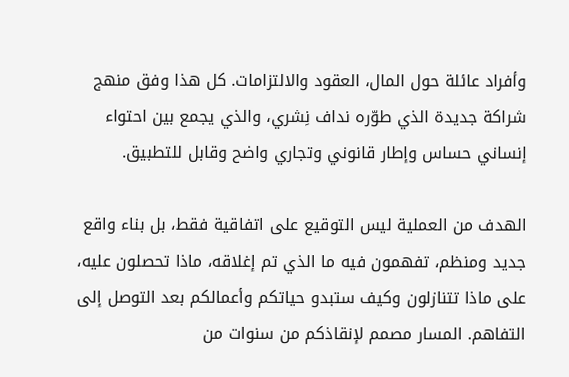وأفراد عائلة حول المال، العقود والالتزامات. كل هذا وفق منهج شراكة جديدة الذي طوّره نداف نِشري، والذي يجمع بين احتواء إنساني حساس وإطار قانوني وتجاري واضح وقابل للتطبيق.

الهدف من العملية ليس التوقيع على اتفاقية فقط، بل بناء واقع جديد ومنظم، تفهمون فيه ما الذي تم إغلاقه، ماذا تحصلون عليه، على ماذا تتنازلون وكيف ستبدو حياتكم وأعمالكم بعد التوصل إلى التفاهم. المسار مصمم لإنقاذكم من سنوات من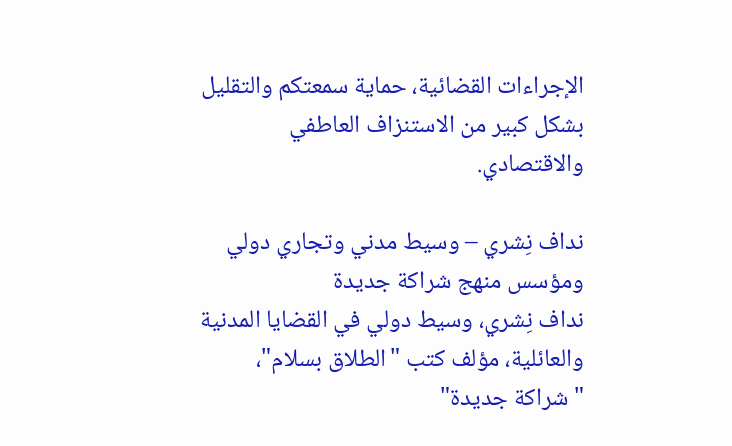الإجراءات القضائية، حماية سمعتكم والتقليل بشكل كبير من الاستنزاف العاطفي والاقتصادي.

نداف نِشري – وسيط مدني وتجاري دولي ومؤسس منهج شراكة جديدة
نداف نِشري، وسيط دولي في القضايا المدنية والعائلية، مؤلف كتب "الطلاق بسلام"، "شراكة جديدة"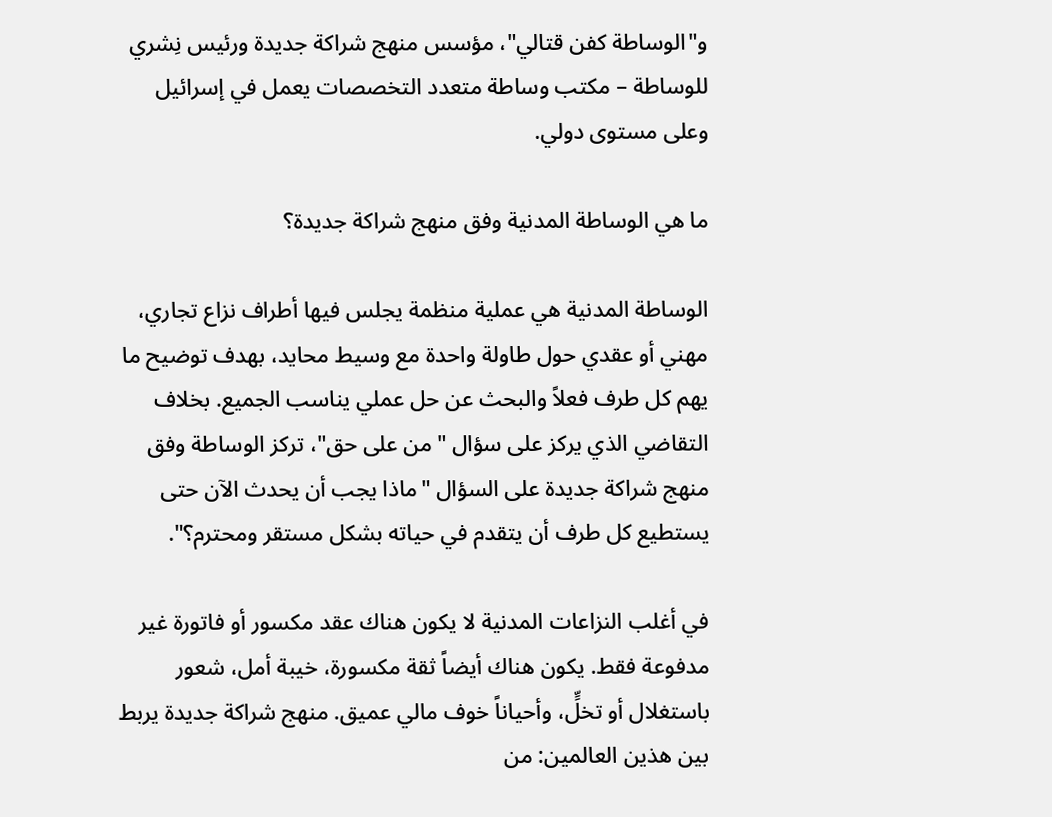و"الوساطة كفن قتالي"، مؤسس منهج شراكة جديدة ورئيس نِشري للوساطة – مكتب وساطة متعدد التخصصات يعمل في إسرائيل وعلى مستوى دولي.

ما هي الوساطة المدنية وفق منهج شراكة جديدة؟

الوساطة المدنية هي عملية منظمة يجلس فيها أطراف نزاع تجاري، مهني أو عقدي حول طاولة واحدة مع وسيط محايد، بهدف توضيح ما يهم كل طرف فعلاً والبحث عن حل عملي يناسب الجميع. بخلاف التقاضي الذي يركز على سؤال "من على حق"، تركز الوساطة وفق منهج شراكة جديدة على السؤال "ماذا يجب أن يحدث الآن حتى يستطيع كل طرف أن يتقدم في حياته بشكل مستقر ومحترم؟".

في أغلب النزاعات المدنية لا يكون هناك عقد مكسور أو فاتورة غير مدفوعة فقط. يكون هناك أيضاً ثقة مكسورة، خيبة أمل، شعور باستغلال أو تخلٍّ، وأحياناً خوف مالي عميق. منهج شراكة جديدة يربط بين هذين العالمين: من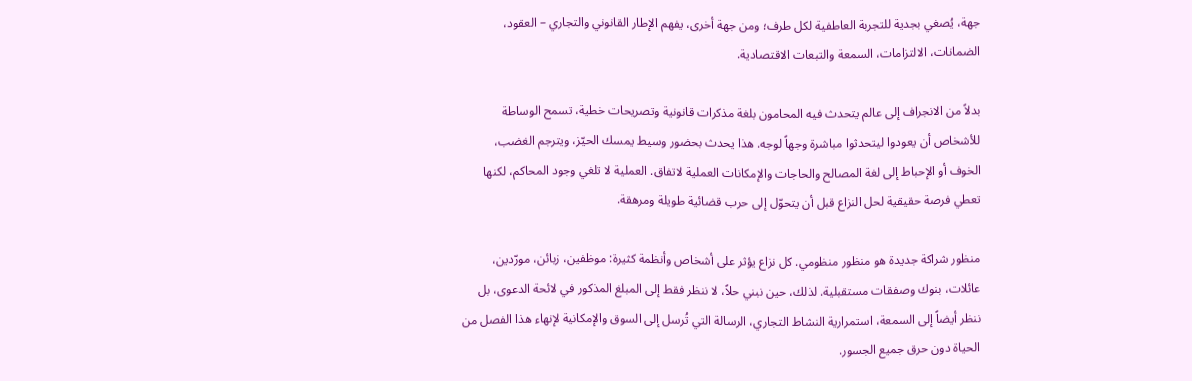جهة، يُصغي بجدية للتجربة العاطفية لكل طرف؛ ومن جهة أخرى، يفهم الإطار القانوني والتجاري – العقود، الضمانات، الالتزامات، السمعة والتبعات الاقتصادية.

بدلاً من الانجراف إلى عالم يتحدث فيه المحامون بلغة مذكرات قانونية وتصريحات خطية، تسمح الوساطة للأشخاص أن يعودوا ليتحدثوا مباشرة وجهاً لوجه. هذا يحدث بحضور وسيط يمسك الحيّز، ويترجم الغضب، الخوف أو الإحباط إلى لغة المصالح والحاجات والإمكانات العملية لاتفاق. العملية لا تلغي وجود المحاكم، لكنها تعطي فرصة حقيقية لحل النزاع قبل أن يتحوّل إلى حرب قضائية طويلة ومرهقة.

منظور شراكة جديدة هو منظور منظومي. كل نزاع يؤثر على أشخاص وأنظمة كثيرة: موظفين، زبائن، مورّدين، عائلات، بنوك وصفقات مستقبلية. لذلك، حين نبني حلاً، لا ننظر فقط إلى المبلغ المذكور في لائحة الدعوى، بل ننظر أيضاً إلى السمعة، استمرارية النشاط التجاري، الرسالة التي تُرسل إلى السوق والإمكانية لإنهاء هذا الفصل من الحياة دون حرق جميع الجسور.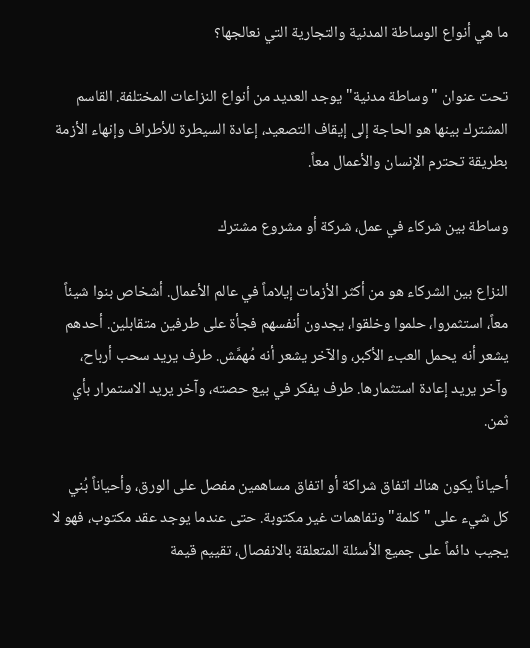ما هي أنواع الوساطة المدنية والتجارية التي نعالجها؟

تحت عنوان "وساطة مدنية" يوجد العديد من أنواع النزاعات المختلفة. القاسم المشترك بينها هو الحاجة إلى إيقاف التصعيد، إعادة السيطرة للأطراف وإنهاء الأزمة بطريقة تحترم الإنسان والأعمال معاً.

وساطة بين شركاء في عمل، شركة أو مشروع مشترك

النزاع بين الشركاء هو من أكثر الأزمات إيلاماً في عالم الأعمال. أشخاص بنوا شيئاً معاً، استثمروا، حلموا وخلقوا، يجدون أنفسهم فجأة على طرفين متقابلين. أحدهم يشعر أنه يحمل العبء الأكبر، والآخر يشعر أنه مُهمَّش. طرف يريد سحب أرباح، وآخر يريد إعادة استثمارها. طرف يفكر في بيع حصته، وآخر يريد الاستمرار بأي ثمن.

أحياناً يكون هناك اتفاق شراكة أو اتفاق مساهمين مفصل على الورق، وأحياناً بُني كل شيء على "كلمة" وتفاهمات غير مكتوبة. حتى عندما يوجد عقد مكتوب، فهو لا يجيب دائماً على جميع الأسئلة المتعلقة بالانفصال، تقييم قيمة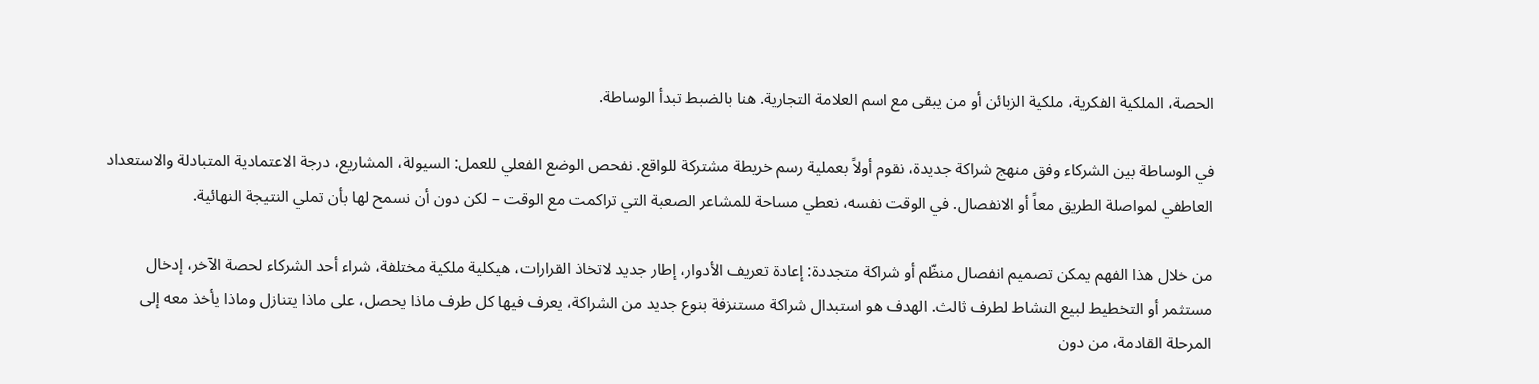الحصة، الملكية الفكرية، ملكية الزبائن أو من يبقى مع اسم العلامة التجارية. هنا بالضبط تبدأ الوساطة.

في الوساطة بين الشركاء وفق منهج شراكة جديدة، نقوم أولاً بعملية رسم خريطة مشتركة للواقع. نفحص الوضع الفعلي للعمل: السيولة، المشاريع، درجة الاعتمادية المتبادلة والاستعداد العاطفي لمواصلة الطريق معاً أو الانفصال. في الوقت نفسه، نعطي مساحة للمشاعر الصعبة التي تراكمت مع الوقت – لكن دون أن نسمح لها بأن تملي النتيجة النهائية.

من خلال هذا الفهم يمكن تصميم انفصال منظّم أو شراكة متجددة: إعادة تعريف الأدوار، إطار جديد لاتخاذ القرارات، هيكلية ملكية مختلفة، شراء أحد الشركاء لحصة الآخر، إدخال مستثمر أو التخطيط لبيع النشاط لطرف ثالث. الهدف هو استبدال شراكة مستنزفة بنوع جديد من الشراكة، يعرف فيها كل طرف ماذا يحصل، على ماذا يتنازل وماذا يأخذ معه إلى المرحلة القادمة، من دون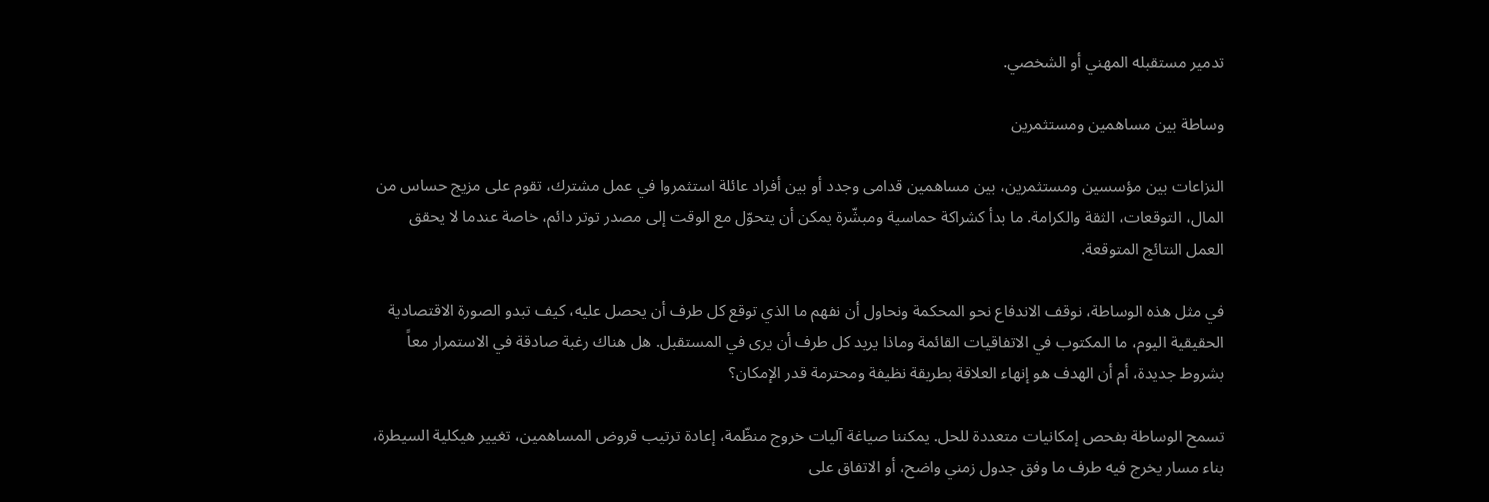تدمير مستقبله المهني أو الشخصي.

وساطة بين مساهمين ومستثمرين

النزاعات بين مؤسسين ومستثمرين، بين مساهمين قدامى وجدد أو بين أفراد عائلة استثمروا في عمل مشترك، تقوم على مزيج حساس من المال، التوقعات، الثقة والكرامة. ما بدأ كشراكة حماسية ومبشّرة يمكن أن يتحوّل مع الوقت إلى مصدر توتر دائم، خاصة عندما لا يحقق العمل النتائج المتوقعة.

في مثل هذه الوساطة، نوقف الاندفاع نحو المحكمة ونحاول أن نفهم ما الذي توقع كل طرف أن يحصل عليه، كيف تبدو الصورة الاقتصادية الحقيقية اليوم، ما المكتوب في الاتفاقيات القائمة وماذا يريد كل طرف أن يرى في المستقبل. هل هناك رغبة صادقة في الاستمرار معاً بشروط جديدة، أم أن الهدف هو إنهاء العلاقة بطريقة نظيفة ومحترمة قدر الإمكان؟

تسمح الوساطة بفحص إمكانيات متعددة للحل. يمكننا صياغة آليات خروج منظّمة، إعادة ترتيب قروض المساهمين، تغيير هيكلية السيطرة، بناء مسار يخرج فيه طرف ما وفق جدول زمني واضح، أو الاتفاق على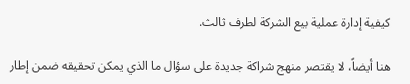كيفية إدارة عملية بيع الشركة لطرف ثالث.

هنا أيضاً، لا يقتصر منهج شراكة جديدة على سؤال ما الذي يمكن تحقيقه ضمن إطار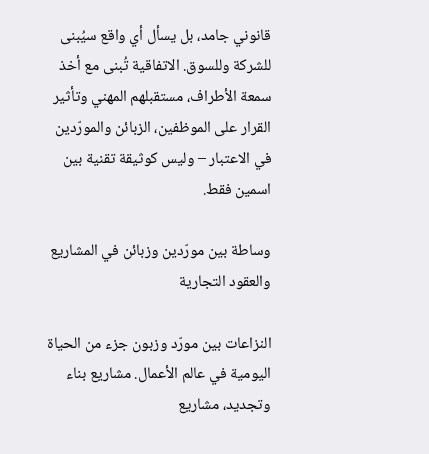قانوني جامد، بل يسأل أي واقع سيُبنى للشركة وللسوق. الاتفاقية تُبنى مع أخذ سمعة الأطراف، مستقبلهم المهني وتأثير القرار على الموظفين، الزبائن والمورّدين في الاعتبار – وليس كوثيقة تقنية بين اسمين فقط.

وساطة بين مورّدين وزبائن في المشاريع والعقود التجارية

النزاعات بين مورّد وزبون جزء من الحياة اليومية في عالم الأعمال. مشاريع بناء وتجديد، مشاريع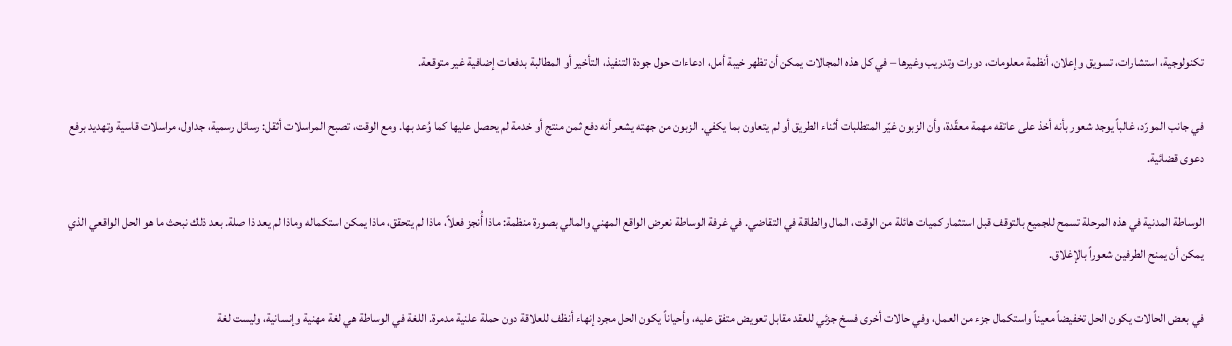تكنولوجية، استشارات، تسويق وإعلان، أنظمة معلومات، دورات وتدريب وغيرها – في كل هذه المجالات يمكن أن تظهر خيبة أمل، ادعاءات حول جودة التنفيذ، التأخير أو المطالبة بدفعات إضافية غير متوقعة.

في جانب المورّد، غالباً يوجد شعور بأنه أخذ على عاتقه مهمة معقّدة، وأن الزبون غيّر المتطلبات أثناء الطريق أو لم يتعاون بما يكفي. الزبون من جهته يشعر أنه دفع ثمن منتج أو خدمة لم يحصل عليها كما وُعد بها. ومع الوقت، تصبح المراسلات أثقل: رسائل رسمية، جداول، مراسلات قاسية وتهديد برفع دعوى قضائية.

الوساطة المدنية في هذه المرحلة تسمح للجميع بالتوقف قبل استثمار كميات هائلة من الوقت، المال والطاقة في التقاضي. في غرفة الوساطة نعرض الواقع المهني والمالي بصورة منظمة: ماذا أُنجز فعلاً، ماذا لم يتحقق، ماذا يمكن استكماله وماذا لم يعد ذا صلة. بعد ذلك نبحث ما هو الحل الواقعي الذي يمكن أن يمنح الطرفين شعوراً بالإغلاق.

في بعض الحالات يكون الحل تخفيضاً معيناً واستكمال جزء من العمل، وفي حالات أخرى فسخ جزئي للعقد مقابل تعويض متفق عليه، وأحياناً يكون الحل مجرد إنهاء أنظف للعلاقة دون حملة علنية مدمرة. اللغة في الوساطة هي لغة مهنية وإنسانية، وليست لغة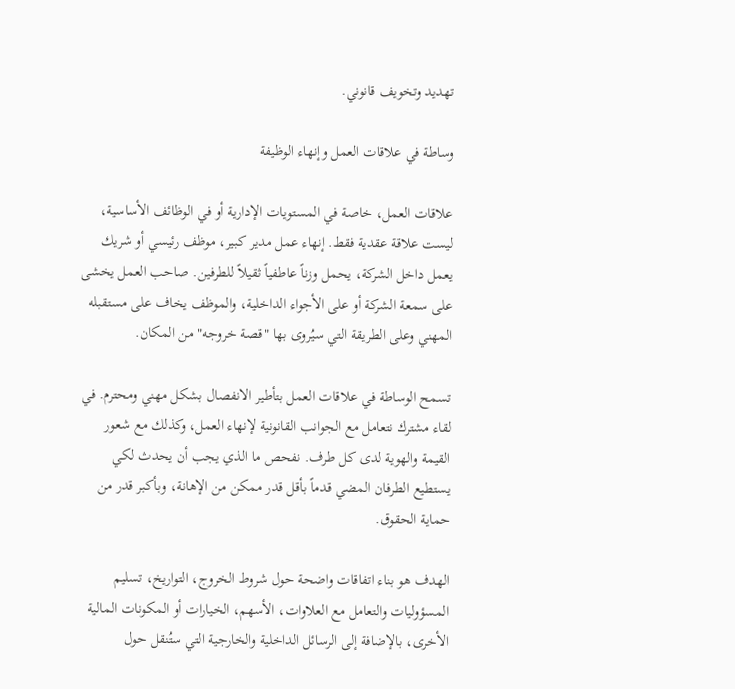تهديد وتخويف قانوني.

وساطة في علاقات العمل وإنهاء الوظيفة

علاقات العمل، خاصة في المستويات الإدارية أو في الوظائف الأساسية، ليست علاقة عقدية فقط. إنهاء عمل مدير كبير، موظف رئيسي أو شريك يعمل داخل الشركة، يحمل وزناً عاطفياً ثقيلاً للطرفين. صاحب العمل يخشى على سمعة الشركة أو على الأجواء الداخلية، والموظف يخاف على مستقبله المهني وعلى الطريقة التي سيُروى بها "قصة خروجه" من المكان.

تسمح الوساطة في علاقات العمل بتأطير الانفصال بشكل مهني ومحترم. في لقاء مشترك نتعامل مع الجوانب القانونية لإنهاء العمل، وكذلك مع شعور القيمة والهوية لدى كل طرف. نفحص ما الذي يجب أن يحدث لكي يستطيع الطرفان المضي قدماً بأقل قدر ممكن من الإهانة، وبأكبر قدر من حماية الحقوق.

الهدف هو بناء اتفاقات واضحة حول شروط الخروج، التواريخ، تسليم المسؤوليات والتعامل مع العلاوات، الأسهم، الخيارات أو المكونات المالية الأخرى، بالإضافة إلى الرسائل الداخلية والخارجية التي ستُنقل حول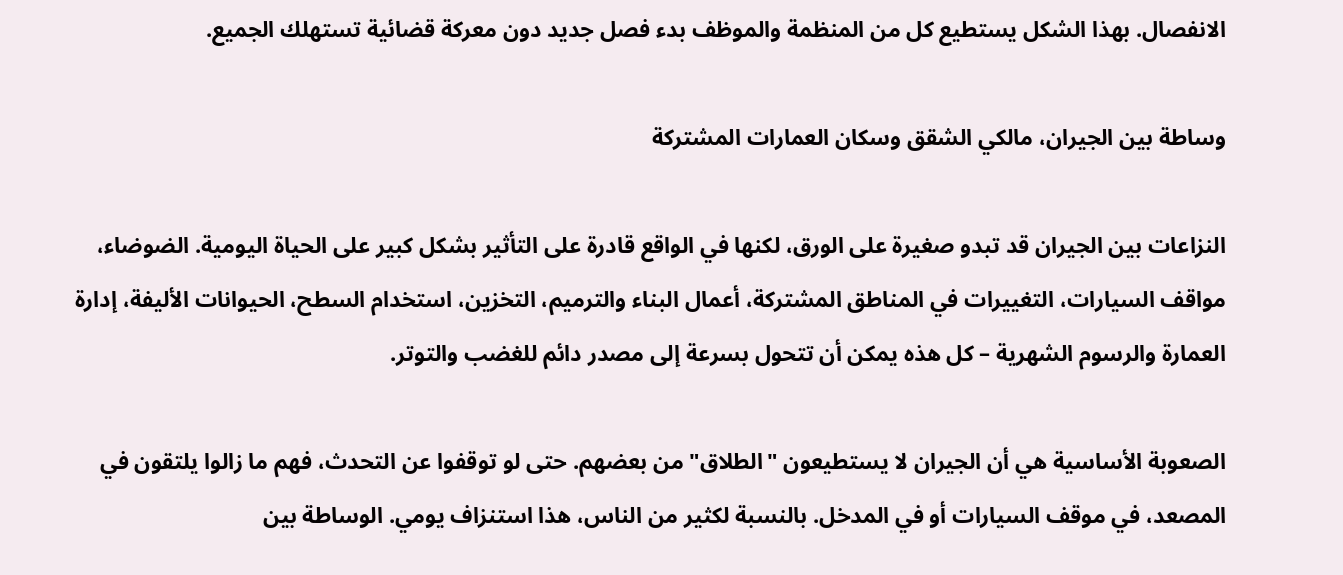الانفصال. بهذا الشكل يستطيع كل من المنظمة والموظف بدء فصل جديد دون معركة قضائية تستهلك الجميع.

وساطة بين الجيران، مالكي الشقق وسكان العمارات المشتركة

النزاعات بين الجيران قد تبدو صغيرة على الورق، لكنها في الواقع قادرة على التأثير بشكل كبير على الحياة اليومية. الضوضاء، مواقف السيارات، التغييرات في المناطق المشتركة، أعمال البناء والترميم، التخزين، استخدام السطح، الحيوانات الأليفة، إدارة العمارة والرسوم الشهرية – كل هذه يمكن أن تتحول بسرعة إلى مصدر دائم للغضب والتوتر.

الصعوبة الأساسية هي أن الجيران لا يستطيعون "الطلاق" من بعضهم. حتى لو توقفوا عن التحدث، فهم ما زالوا يلتقون في المصعد، في موقف السيارات أو في المدخل. بالنسبة لكثير من الناس، هذا استنزاف يومي. الوساطة بين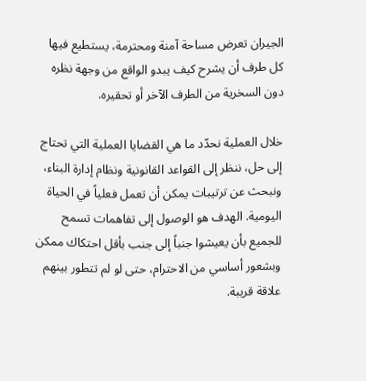الجيران تعرض مساحة آمنة ومحترمة، يستطيع فيها كل طرف أن يشرح كيف يبدو الواقع من وجهة نظره دون السخرية من الطرف الآخر أو تحقيره.

خلال العملية نحدّد ما هي القضايا العملية التي تحتاج إلى حل، ننظر إلى القواعد القانونية ونظام إدارة البناء، ونبحث عن ترتيبات يمكن أن تعمل فعلياً في الحياة اليومية. الهدف هو الوصول إلى تفاهمات تسمح للجميع بأن يعيشوا جنباً إلى جنب بأقل احتكاك ممكن وبشعور أساسي من الاحترام، حتى لو لم تتطور بينهم علاقة قريبة.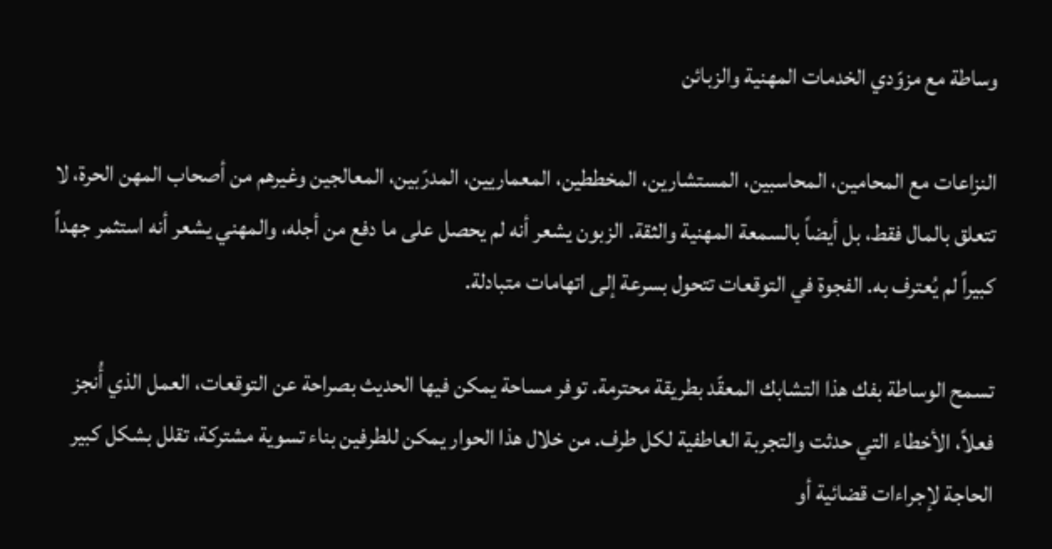وساطة مع مزوّدي الخدمات المهنية والزبائن

النزاعات مع المحامين، المحاسبين، المستشارين، المخططين، المعماريين، المدرّبين، المعالجين وغيرهم من أصحاب المهن الحرة، لا تتعلق بالمال فقط، بل أيضاً بالسمعة المهنية والثقة. الزبون يشعر أنه لم يحصل على ما دفع من أجله، والمهني يشعر أنه استثمر جهداً كبيراً لم يُعترف به. الفجوة في التوقعات تتحول بسرعة إلى اتهامات متبادلة.

تسمح الوساطة بفك هذا التشابك المعقّد بطريقة محترمة. توفر مساحة يمكن فيها الحديث بصراحة عن التوقعات، العمل الذي أُنجز فعلاً، الأخطاء التي حدثت والتجربة العاطفية لكل طرف. من خلال هذا الحوار يمكن للطرفين بناء تسوية مشتركة، تقلل بشكل كبير الحاجة لإجراءات قضائية أو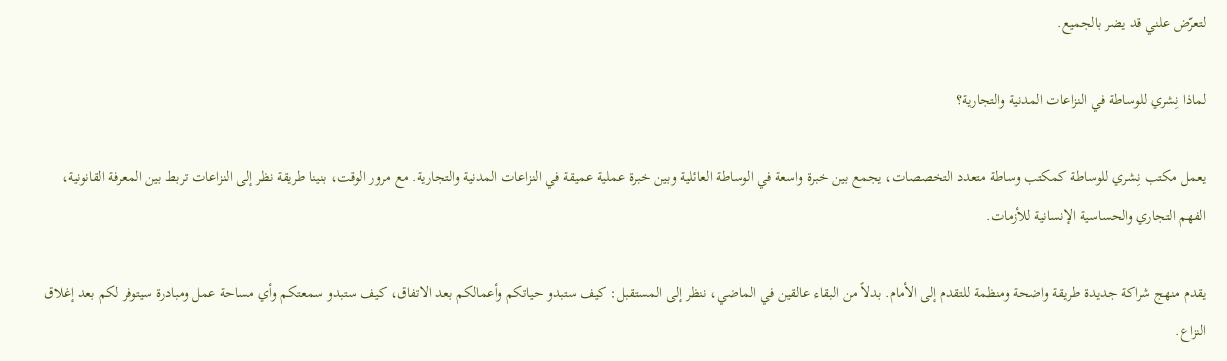لتعرّض علني قد يضر بالجميع.

لماذا نِشري للوساطة في النزاعات المدنية والتجارية؟

يعمل مكتب نِشري للوساطة كمكتب وساطة متعدد التخصصات، يجمع بين خبرة واسعة في الوساطة العائلية وبين خبرة عملية عميقة في النزاعات المدنية والتجارية. مع مرور الوقت، بنينا طريقة نظر إلى النزاعات تربط بين المعرفة القانونية، الفهم التجاري والحساسية الإنسانية للأزمات.

يقدم منهج شراكة جديدة طريقة واضحة ومنظمة للتقدم إلى الأمام. بدلاً من البقاء عالقين في الماضي، ننظر إلى المستقبل: كيف ستبدو حياتكم وأعمالكم بعد الاتفاق، كيف ستبدو سمعتكم وأي مساحة عمل ومبادرة سيتوفر لكم بعد إغلاق النزاع.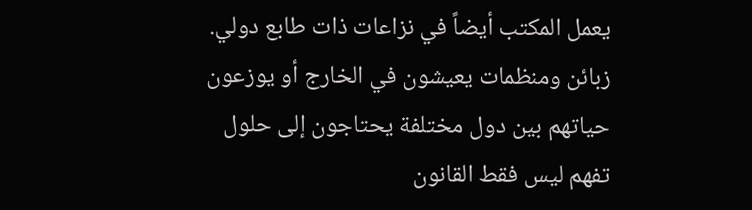يعمل المكتب أيضاً في نزاعات ذات طابع دولي. زبائن ومنظمات يعيشون في الخارج أو يوزعون حياتهم بين دول مختلفة يحتاجون إلى حلول تفهم ليس فقط القانون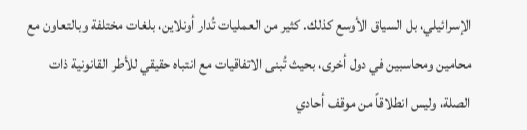الإسرائيلي، بل السياق الأوسع كذلك. كثير من العمليات تُدار أونلاين، بلغات مختلفة وبالتعاون مع محامين ومحاسبين في دول أخرى، بحيث تُبنى الاتفاقيات مع انتباه حقيقي للأطر القانونية ذات الصلة، وليس انطلاقاً من موقف أحادي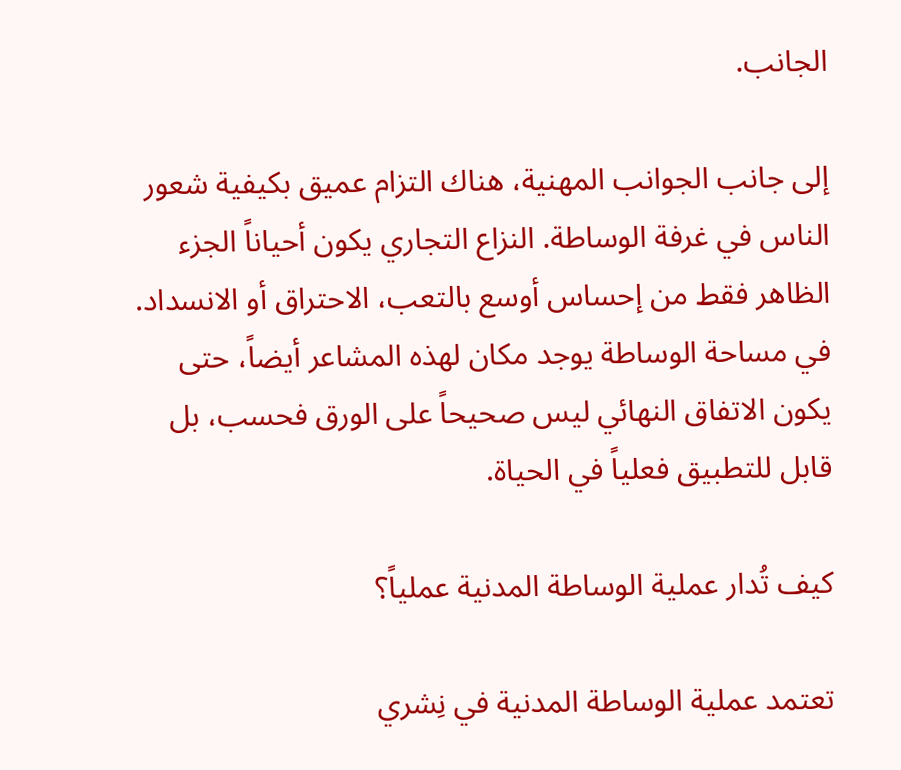الجانب.

إلى جانب الجوانب المهنية، هناك التزام عميق بكيفية شعور الناس في غرفة الوساطة. النزاع التجاري يكون أحياناً الجزء الظاهر فقط من إحساس أوسع بالتعب، الاحتراق أو الانسداد. في مساحة الوساطة يوجد مكان لهذه المشاعر أيضاً، حتى يكون الاتفاق النهائي ليس صحيحاً على الورق فحسب، بل قابل للتطبيق فعلياً في الحياة.

كيف تُدار عملية الوساطة المدنية عملياً؟

تعتمد عملية الوساطة المدنية في نِشري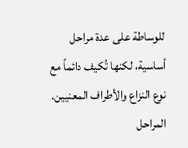للوساطة على عدة مراحل أساسية، لكنها تُكيف دائماً مع نوع النزاع والأطراف المعنيين. المراحل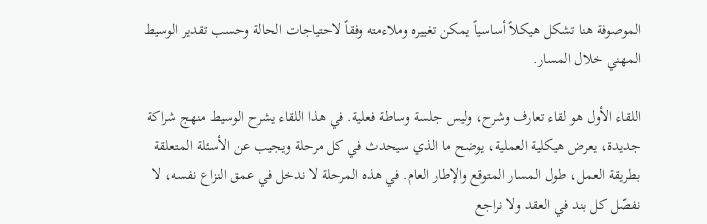الموصوفة هنا تشكل هيكلاً أساسياً يمكن تغييره وملاءمته وفقاً لاحتياجات الحالة وحسب تقدير الوسيط المهني خلال المسار.

اللقاء الأول هو لقاء تعارف وشرح، وليس جلسة وساطة فعلية. في هذا اللقاء يشرح الوسيط منهج شراكة جديدة، يعرض هيكلية العملية، يوضح ما الذي سيحدث في كل مرحلة ويجيب عن الأسئلة المتعلقة بطريقة العمل، طول المسار المتوقع والإطار العام. في هذه المرحلة لا ندخل في عمق النزاع نفسه، لا نفصّل كل بند في العقد ولا نراجع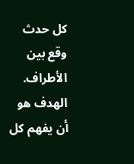كل حدث وقع بين الأطراف. الهدف هو أن يفهم كل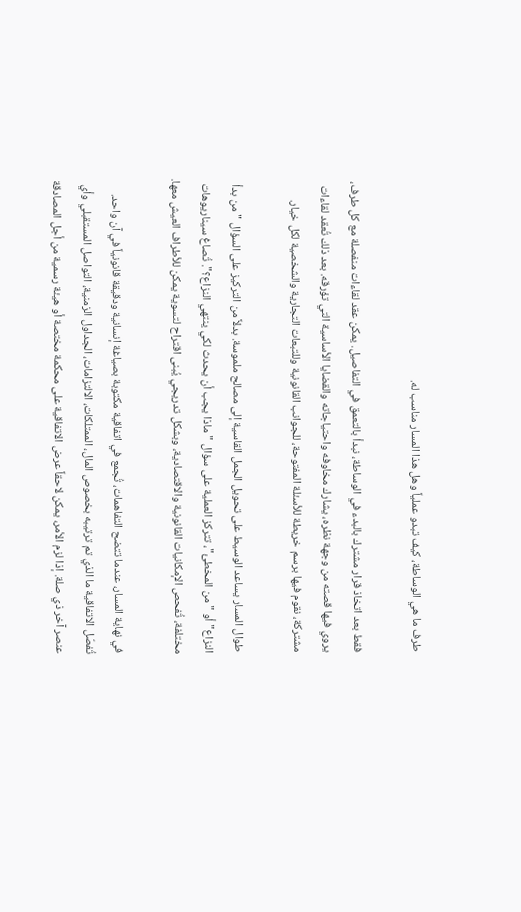طرف ما هي الوساطة، كيف تبدو عملياً وهل هذا المسار مناسب له.

فقط بعد اتخاذ قرار مشترك بالبدء في الوساطة، نبدأ بالتعمق في التفاصيل. يمكن عقد لقاءات منفصلة مع كل طرف، يروي فيها قصته من وجهة نظره، يشارك مخاوفه واحتياجاته والقضايا الأساسية التي تؤرقه. بعد ذلك تُعقد لقاءات مشتركة، نقوم فيها برسم خريطة للأسئلة المفتوحة، للجوانب القانونية وللتبعات التجارية والشخصية لكل خيار.

طوال المسار يساعد الوسيط على تحويل الجمل القاسية إلى مصالح ملموسة. بدلاً من التركيز على السؤال "من بدأ النزاع" أو "من المخطئ"، تتركز العملية على سؤال "ماذا يجب أن يحدث لكي ينتهي النزاع؟". تُصاغ سيناريوهات مختلفة، تُفحص الإمكانيات القانونية والاقتصادية، وبشكل تدريجي يُبنى اقتراح لتسوية يمكن للأطراف العيش معها.

في نهاية المسار، عندما تتضح التفاهمات، تُجمع في اتفاقية مكتوبة بصياغة إنسانية ودقيقة قانونياً في آن واحد. تُفصّل الاتفاقية ما الذي تم ترتيبه بخصوص المال، الممتلكات، الالتزامات، الجداول الزمنية، التواصل المستقبلي وأي عنصر آخر ذي صلة. إذا لزم الأمر، يمكن لاحقاً عرض الاتفاقية على محكمة مختصة أو هيئة رسمية من أجل المصادقة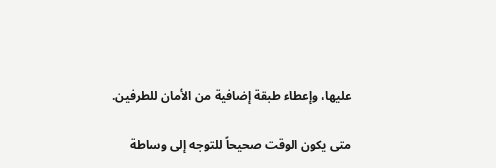عليها، وإعطاء طبقة إضافية من الأمان للطرفين.

متى يكون الوقت صحيحاً للتوجه إلى وساطة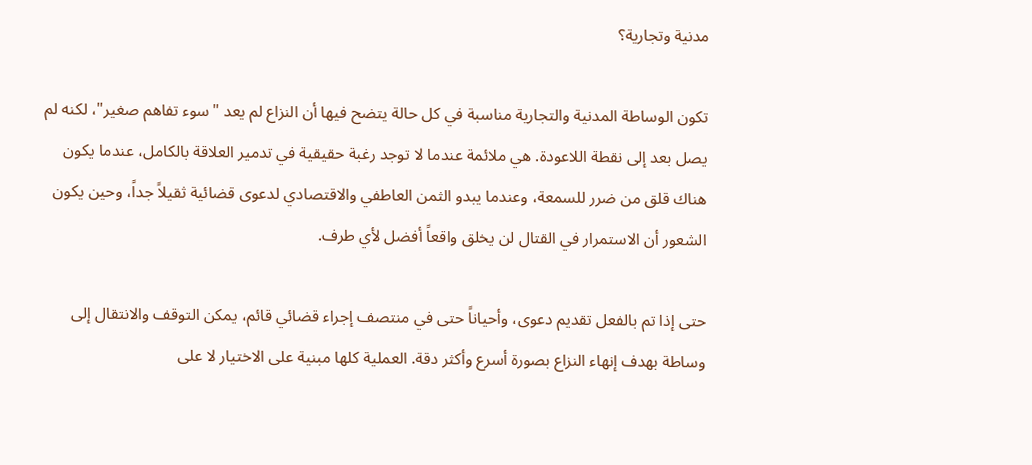مدنية وتجارية؟

تكون الوساطة المدنية والتجارية مناسبة في كل حالة يتضح فيها أن النزاع لم يعد "سوء تفاهم صغير"، لكنه لم يصل بعد إلى نقطة اللاعودة. هي ملائمة عندما لا توجد رغبة حقيقية في تدمير العلاقة بالكامل، عندما يكون هناك قلق من ضرر للسمعة، وعندما يبدو الثمن العاطفي والاقتصادي لدعوى قضائية ثقيلاً جداً، وحين يكون الشعور أن الاستمرار في القتال لن يخلق واقعاً أفضل لأي طرف.

حتى إذا تم بالفعل تقديم دعوى، وأحياناً حتى في منتصف إجراء قضائي قائم، يمكن التوقف والانتقال إلى وساطة بهدف إنهاء النزاع بصورة أسرع وأكثر دقة. العملية كلها مبنية على الاختيار لا على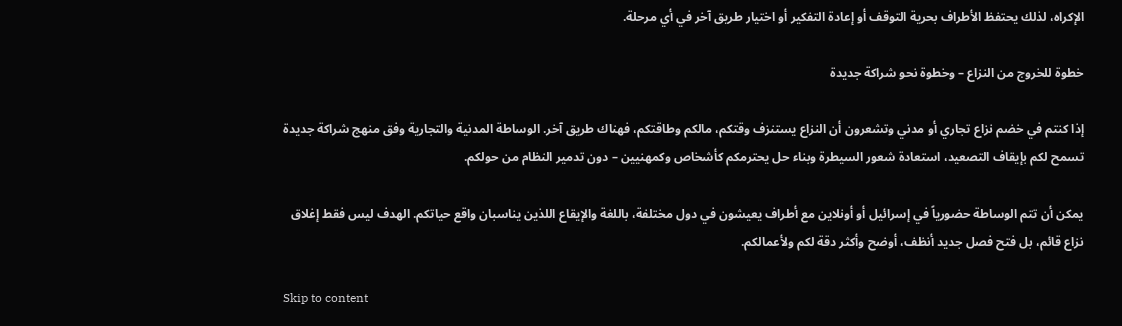الإكراه، لذلك يحتفظ الأطراف بحرية التوقف أو إعادة التفكير أو اختيار طريق آخر في أي مرحلة.

خطوة للخروج من النزاع – وخطوة نحو شراكة جديدة

إذا كنتم في خضم نزاع تجاري أو مدني وتشعرون أن النزاع يستنزف وقتكم، مالكم وطاقتكم، فهناك طريق آخر. الوساطة المدنية والتجارية وفق منهج شراكة جديدة تسمح لكم بإيقاف التصعيد، استعادة شعور السيطرة وبناء حل يحترمكم كأشخاص وكمهنيين – دون تدمير النظام من حولكم.

يمكن أن تتم الوساطة حضورياً في إسرائيل أو أونلاين مع أطراف يعيشون في دول مختلفة، باللغة والإيقاع اللذين يناسبان واقع حياتكم. الهدف ليس فقط إغلاق نزاع قائم، بل فتح فصل جديد أنظف، أوضح وأكثر دقة لكم ولأعمالكم.

Skip to content